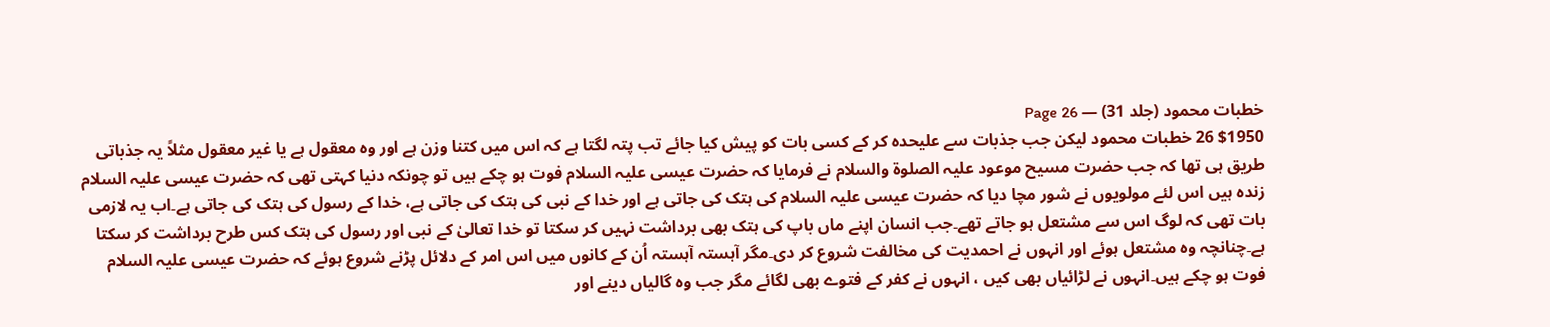خطبات محمود (جلد 31) — Page 26
$1950 26 خطبات محمود لیکن جب جذبات سے علیحدہ کر کے کسی بات کو پیش کیا جائے تب پتہ لگتا ہے کہ اس میں کتنا وزن ہے اور وہ معقول ہے یا غیر معقول مثلاً یہ جذباتی طریق ہی تھا کہ جب حضرت مسیح موعود علیہ الصلوۃ والسلام نے فرمایا کہ حضرت عیسی علیہ السلام فوت ہو چکے ہیں تو چونکہ دنیا کہتی تھی کہ حضرت عیسی علیہ السلام زندہ ہیں اس لئے مولویوں نے شور مچا دیا کہ حضرت عیسی علیہ السلام کی ہتک کی جاتی ہے اور خدا کے نبی کی ہتک کی جاتی ہے، خدا کے رسول کی ہتک کی جاتی ہے۔اب یہ لازمی بات تھی کہ لوگ اس سے مشتعل ہو جاتے تھے۔جب انسان اپنے ماں باپ کی ہتک بھی برداشت نہیں کر سکتا تو خدا تعالیٰ کے نبی اور رسول کی ہتک کس طرح برداشت کر سکتا ہے۔چنانچہ وہ مشتعل ہوئے اور انہوں نے احمدیت کی مخالفت شروع کر دی۔مگر آہستہ آہستہ اُن کے کانوں میں اس امر کے دلائل پڑنے شروع ہوئے کہ حضرت عیسی علیہ السلام فوت ہو چکے ہیں۔انہوں نے لڑائیاں بھی کیں ، انہوں نے کفر کے فتوے بھی لگائے مگر جب وہ گالیاں دینے اور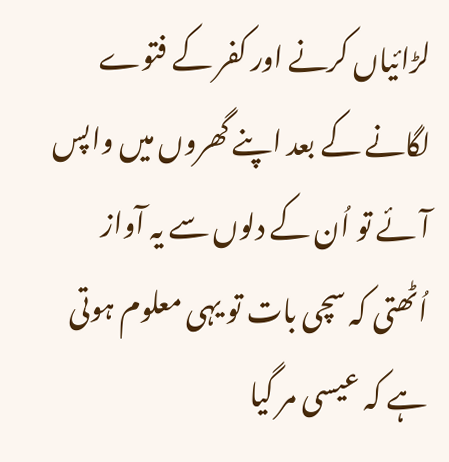لڑائیاں کرنے اور کفر کے فتوے لگانے کے بعد اپنے گھروں میں واپس آئے تو اُن کے دلوں سے یہ آواز اُٹھتی کہ سچی بات تو یہی معلوم ہوتی ہے کہ عیسی مر گیا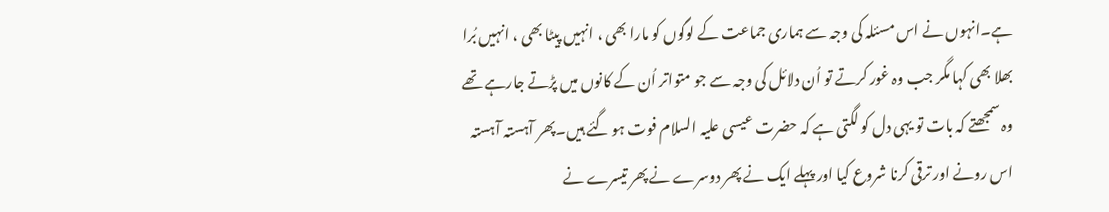ہے۔انہوں نے اس مسئلہ کی وجہ سے ہماری جماعت کے لوگوں کو مارا بھی ، انہیں پیٹا بھی ، انہیں بُرا بھلا بھی کہا مگر جب وہ غور کرتے تو اُن دلائل کی وجہ سے جو متواتر اُن کے کانوں میں پڑتے جارہے تھے وہ سمجھتے کہ بات تو یہی دل کو لگتی ہے کہ حضرت عیسی علیہ السلام فوت ہو گئے ہیں۔پھر آہستہ آہستہ اس رونے اور ترقی کرنا شروع کیا اور پہلے ایک نے پھر دوسرے نے پھر تیسرے نے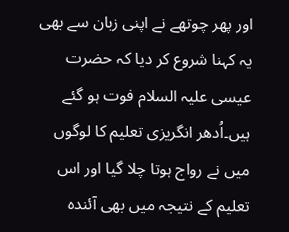اور پھر چوتھے نے اپنی زبان سے بھی یہ کہنا شروع کر دیا کہ حضرت عیسی علیہ السلام فوت ہو گئے ہیں۔اُدھر انگریزی تعلیم کا لوگوں میں نے رواج ہوتا چلا گیا اور اس تعلیم کے نتیجہ میں بھی آئندہ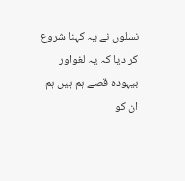نسلوں نے یہ کہنا شروع کر دیا کہ یہ لغواور بیہودہ قصے ہم ہیں ہم ان کو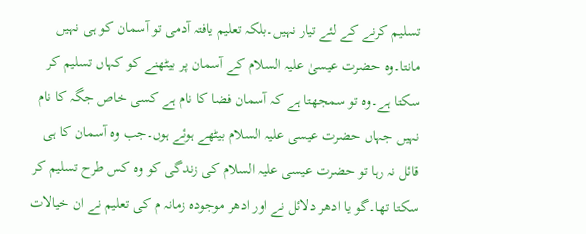تسلیم کرنے کے لئے تیار نہیں۔بلکہ تعلیم یافتہ آدمی تو آسمان کو ہی نہیں مانتا۔وہ حضرت عیسیٰ علیہ السلام کے آسمان پر بیٹھنے کو کہاں تسلیم کر سکتا ہے۔وہ تو سمجھتا ہے کہ آسمان فضا کا نام ہے کسی خاص جگہ کا نام نہیں جہاں حضرت عیسی علیہ السلام بیٹھے ہوئے ہوں۔جب وہ آسمان کا ہی قائل نہ رہا تو حضرت عیسی علیہ السلام کی زندگی کو وہ کس طرح تسلیم کر سکتا تھا۔گو یا ادھر دلائل نے اور ادھر موجودہ زمانہ م کی تعلیم نے ان خیالات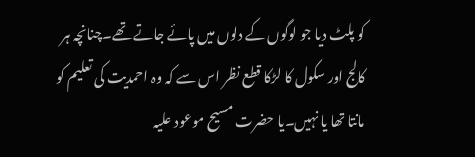کو پلٹ دیا جو لوگوں کے دلوں میں پائے جاتے تھے۔چنانچہ ہر کالج اور سکول کا لڑکا قطع نظر اس سے کہ وہ احمدیت کی تعلیم کو مانتا تھا یا نہیں۔یا حضرت مسیح موعود علیہ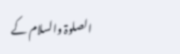الصلوۃ والسلام کے